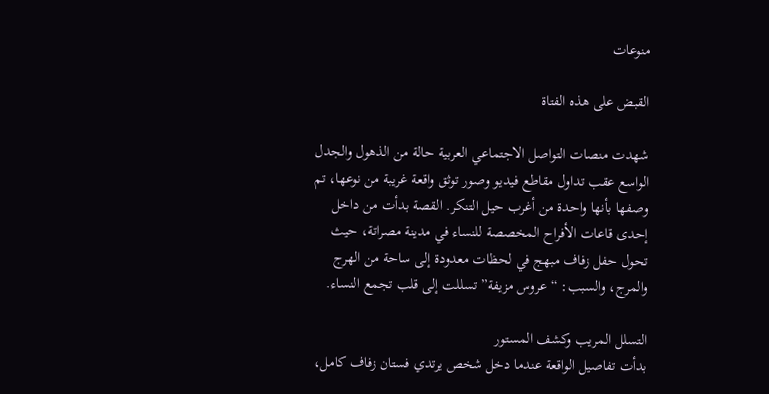منوعات

القبض على هذه الفتاة

شهدت منصات التواصل الاجتماعي العربية حالة من الذهول والجدل الواسع عقب تداول مقاطع فيديو وصور توثق واقعة غريبة من نوعها، تم وصفها بأنها واحدة من أغرب حيل التنكر. القصة بدأت من داخل إحدى قاعات الأفراح المخصصة للنساء في مدينة مصراتة، حيث تحول حفل زفاف مبهج في لحظات معدودة إلى ساحة من الهرج والمرج، والسبب: “عروس مزيفة” تسللت إلى قلب تجمع النساء.

التسلل المريب وكشف المستور
بدأت تفاصيل الواقعة عندما دخل شخص يرتدي فستان زفاف كامل،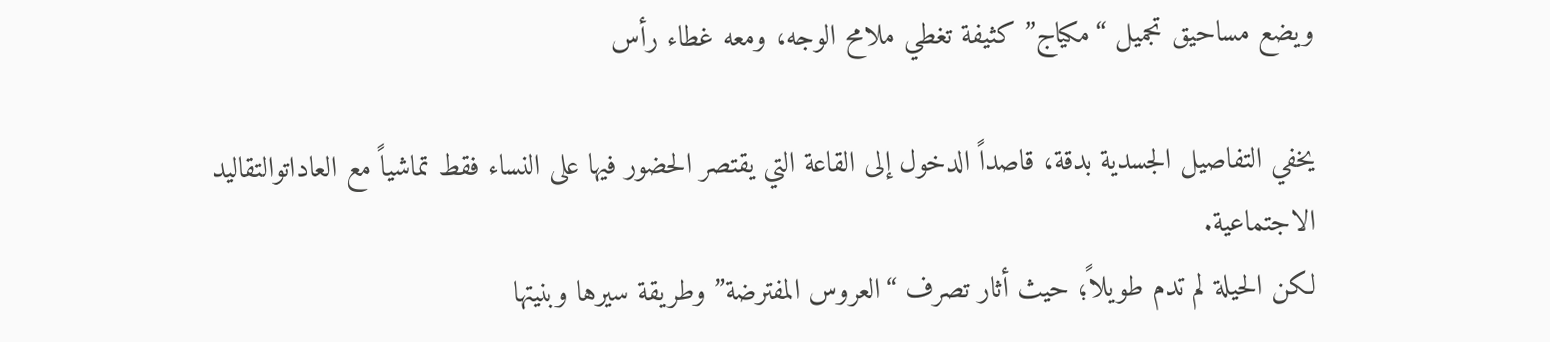ويضع مساحيق تجميل “مكياج” كثيفة تغطي ملامح الوجه، ومعه غطاء رأس

يخفي التفاصيل الجسدية بدقة، قاصداً الدخول إلى القاعة التي يقتصر الحضور فيها على النساء فقط تماشياً مع العاداتوالتقاليد الاجتماعية.
لكن الحيلة لم تدم طويلاً؛ حيث أثار تصرف “العروس المفترضة” وطريقة سيرها وبنيتها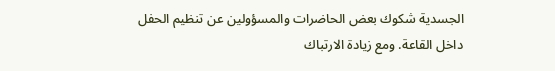الجسدية شكوك بعض الحاضرات والمسؤولين عن تنظيم الحفل داخل القاعة. ومع زيادة الارتباك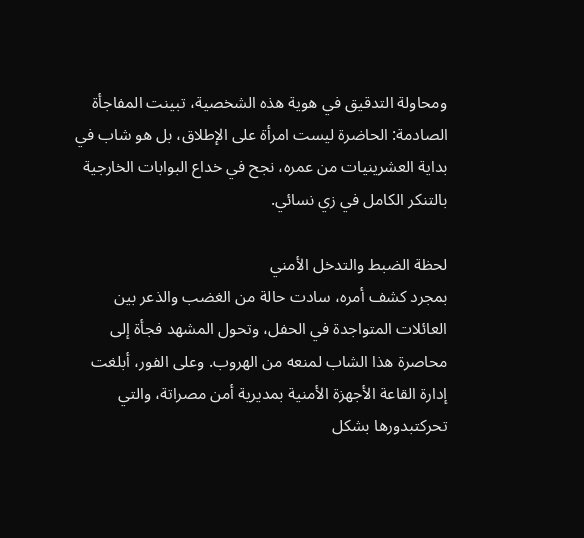ومحاولة التدقيق في هوية هذه الشخصية، تبينت المفاجأة الصادمة: الحاضرة ليست امرأة على الإطلاق، بل هو شاب في بداية العشرينيات من عمره، نجح في خداع البوابات الخارجية بالتنكر الكامل في زي نسائي.

لحظة الضبط والتدخل الأمني
بمجرد كشف أمره، سادت حالة من الغضب والذعر بين العائلات المتواجدة في الحفل، وتحول المشهد فجأة إلى محاصرة هذا الشاب لمنعه من الهروب. وعلى الفور، أبلغت إدارة القاعة الأجهزة الأمنية بمديرية أمن مصراتة، والتي تحركتبدورها بشكل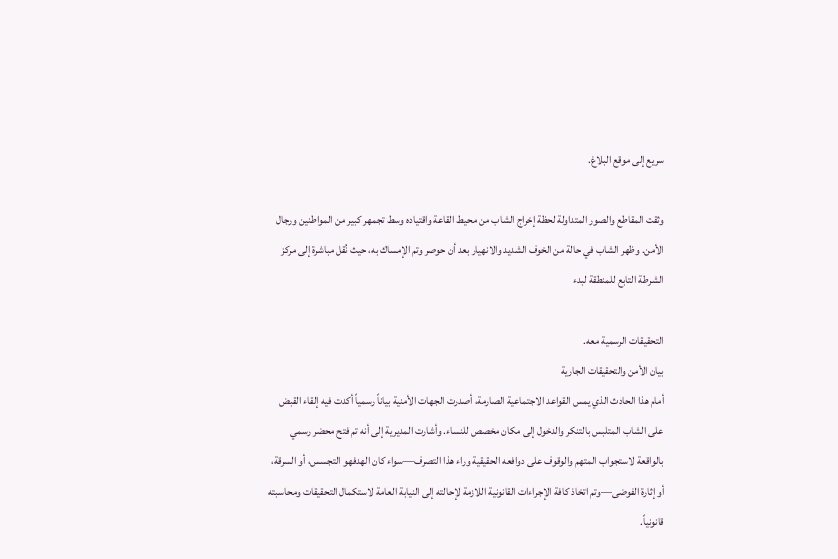سريع إلى موقع البلاغ.

وثقت المقاطع والصور المتداولة لحظة إخراج الشاب من محيط القاعة واقتياده وسط تجمهر كبير من المواطنين ورجال الأمن. وظهر الشاب في حالة من الخوف الشديد والانهيار بعد أن حوصر وتم الإمساك به، حيث نُقل مباشرة إلى مركز الشرطة التابع للمنطقة لبدء

التحقيقات الرسمية معه.
بيان الأمن والتحقيقات الجارية
أمام هذا الحادث الذي يمس القواعد الاجتماعية الصارمة، أصدرت الجهات الأمنية بياناً رسمياً أكدت فيه إلقاء القبض على الشاب المتلبس بالتنكر والدخول إلى مكان مخصص للنساء. وأشارت المديرية إلى أنه تم فتح محضر رسمي بالواقعة لاستجواب المتهم والوقوف على دوافعه الحقيقية وراء هذا التصرف—سواء كان الهدفهو التجسس، أو السرقة، أو إثارة الفوضى—وتم اتخاذ كافة الإجراءات القانونية اللازمة لإحالته إلى النيابة العامة لاستكمال التحقيقات ومحاسبته قانونياً.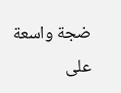ضجة واسعة على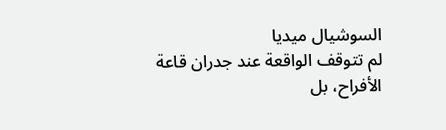السوشيال ميديا
لم تتوقف الواقعة عند جدران قاعة الأفراح، بل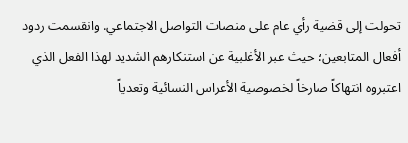تحولت إلى قضية رأي عام على منصات التواصل الاجتماعي. وانقسمت ردود أفعال المتابعين؛ حيث عبر الأغلبية عن استنكارهم الشديد لهذا الفعل الذي اعتبروه انتهاكاً صارخاً لخصوصية الأعراس النسائية وتعدياً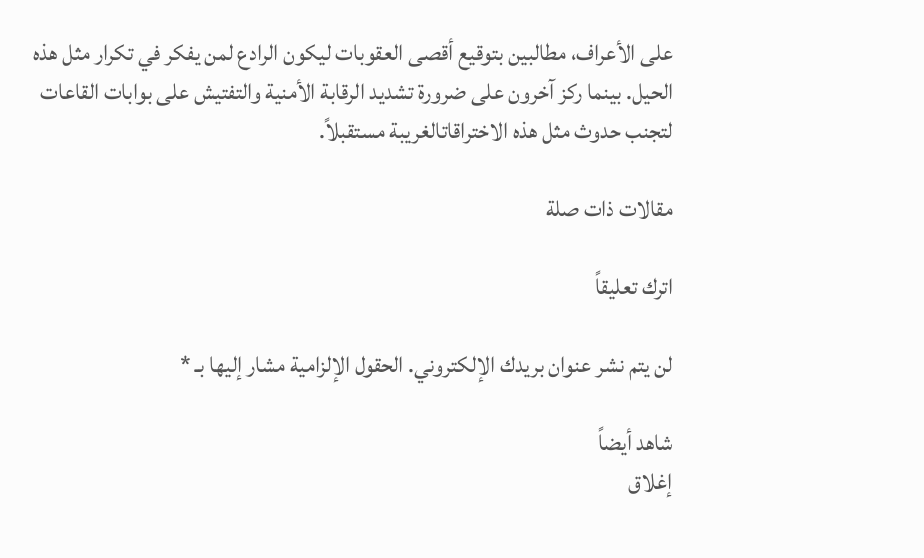على الأعراف، مطالبين بتوقيع أقصى العقوبات ليكون الرادع لمن يفكر في تكرار مثل هذه الحيل. بينما ركز آخرون على ضرورة تشديد الرقابة الأمنية والتفتيش على بوابات القاعات لتجنب حدوث مثل هذه الاختراقاتالغريبة مستقبلاً.

مقالات ذات صلة

اترك تعليقاً

لن يتم نشر عنوان بريدك الإلكتروني. الحقول الإلزامية مشار إليها بـ *

شاهد أيضاً
إغلاق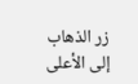زر الذهاب إلى الأعلى